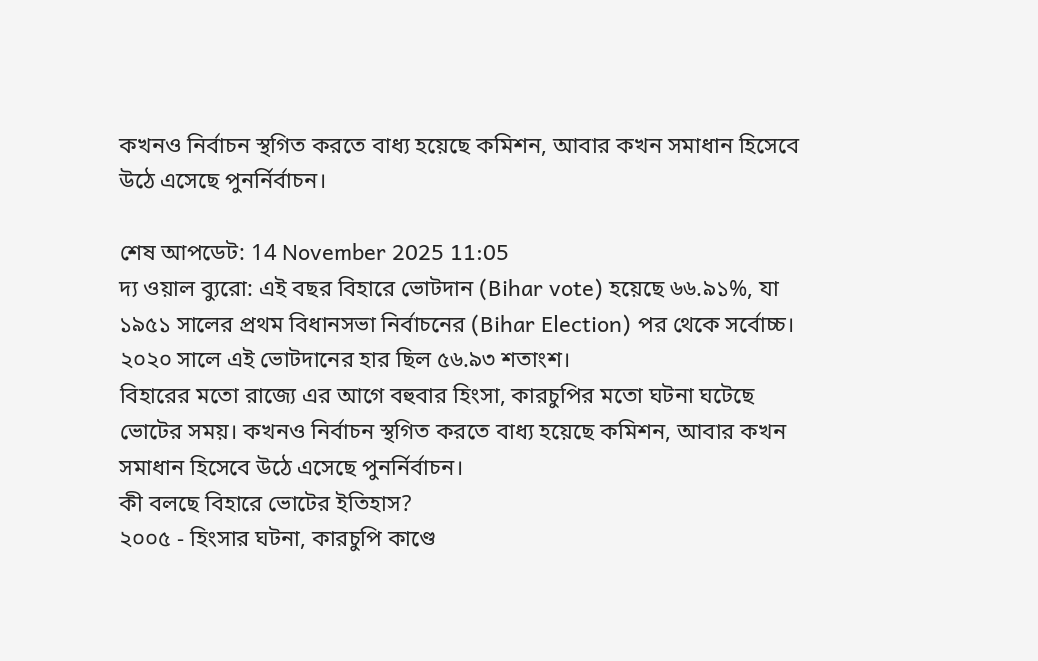কখনও নির্বাচন স্থগিত করতে বাধ্য হয়েছে কমিশন, আবার কখন সমাধান হিসেবে উঠে এসেছে পুনর্নির্বাচন।

শেষ আপডেট: 14 November 2025 11:05
দ্য ওয়াল ব্যুরো: এই বছর বিহারে ভোটদান (Bihar vote) হয়েছে ৬৬.৯১%, যা ১৯৫১ সালের প্রথম বিধানসভা নির্বাচনের (Bihar Election) পর থেকে সর্বোচ্চ। ২০২০ সালে এই ভোটদানের হার ছিল ৫৬.৯৩ শতাংশ।
বিহারের মতো রাজ্যে এর আগে বহুবার হিংসা, কারচুপির মতো ঘটনা ঘটেছে ভোটের সময়। কখনও নির্বাচন স্থগিত করতে বাধ্য হয়েছে কমিশন, আবার কখন সমাধান হিসেবে উঠে এসেছে পুনর্নির্বাচন।
কী বলছে বিহারে ভোটের ইতিহাস?
২০০৫ - হিংসার ঘটনা, কারচুপি কাণ্ডে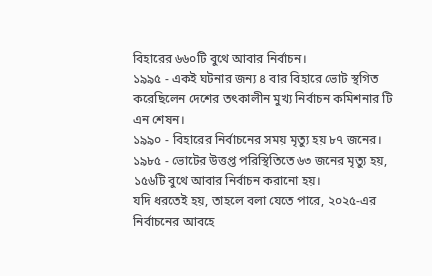বিহারের ৬৬০টি বুথে আবার নির্বাচন।
১৯৯৫ - একই ঘটনার জন্য ৪ বার বিহারে ভোট স্থগিত করেছিলেন দেশের তৎকালীন মুখ্য নির্বাচন কমিশনার টি এন শেষন।
১৯৯০ - বিহারের নির্বাচনের সময় মৃত্যু হয় ৮৭ জনের।
১৯৮৫ - ভোটের উত্তপ্ত পরিস্থিতিতে ৬৩ জনের মৃত্যু হয়, ১৫৬টি বুথে আবার নির্বাচন করানো হয়।
যদি ধরতেই হয়, তাহলে বলা যেতে পারে, ২০২৫-এর নির্বাচনের আবহে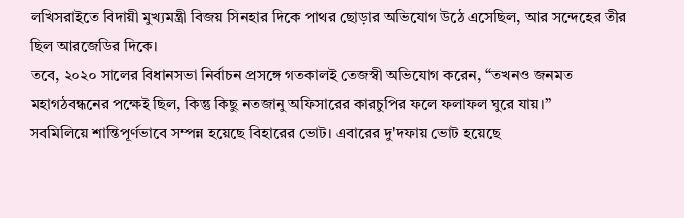লখিসরাইতে বিদায়ী মুখ্যমন্ত্রী বিজয় সিনহার দিকে পাথর ছোড়ার অভিযোগ উঠে এসেছিল, আর সন্দেহের তীর ছিল আরজেডির দিকে।
তবে, ২০২০ সালের বিধানসভা নির্বাচন প্রসঙ্গে গতকালই তেজস্বী অভিযোগ করেন, “তখনও জনমত মহাগঠবন্ধনের পক্ষেই ছিল, কিন্তু কিছু নতজানু অফিসারের কারচুপির ফলে ফলাফল ঘুরে যায়।”
সবমিলিয়ে শান্তিপূর্ণভাবে সম্পন্ন হয়েছে বিহারের ভোট। এবারের দু'দফায় ভোট হয়েছে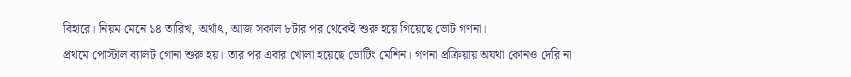বিহারে। নিয়ম মেনে ১৪ তারিখ, অর্থাৎ, আজ সকাল ৮টার পর থেকেই শুরু হয়ে গিয়েছে ভোট গণনা।
প্রথমে পোস্টাল ব্যালট গোনা শুরু হয়। তার পর এবার খোলা হয়েছে ভোটিং মেশিন। গণনা প্রক্রিয়ায় অযথা কোনও দেরি না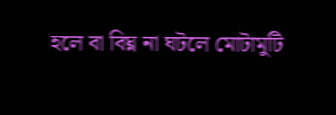হলে বা বিঘ্ন না ঘটলে মোটামুটি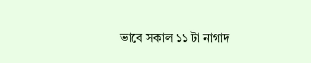ভাবে সকাল ১১ টা নাগাদ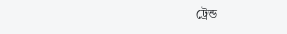ট্রেন্ড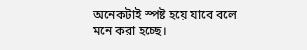অনেকটাই স্পষ্ট হয়ে যাবে বলে মনে করা হচ্ছে।